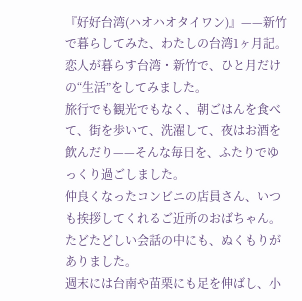『好好台湾(ハオハオタイワン)』——新竹で暮らしてみた、わたしの台湾1ヶ月記。
恋人が暮らす台湾・新竹で、ひと月だけの“生活”をしてみました。
旅行でも観光でもなく、朝ごはんを食べて、街を歩いて、洗濯して、夜はお酒を飲んだり——そんな毎日を、ふたりでゆっくり過ごしました。
仲良くなったコンビニの店員さん、いつも挨拶してくれるご近所のおばちゃん。たどたどしい会話の中にも、ぬくもりがありました。
週末には台南や苗栗にも足を伸ばし、小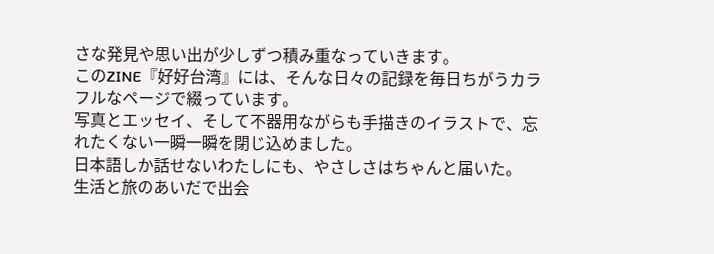さな発見や思い出が少しずつ積み重なっていきます。
このZINE『好好台湾』には、そんな日々の記録を毎日ちがうカラフルなページで綴っています。
写真とエッセイ、そして不器用ながらも手描きのイラストで、忘れたくない一瞬一瞬を閉じ込めました。
日本語しか話せないわたしにも、やさしさはちゃんと届いた。
生活と旅のあいだで出会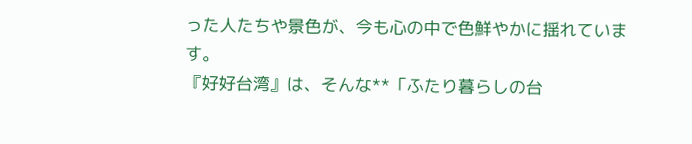った人たちや景色が、今も心の中で色鮮やかに揺れています。
『好好台湾』は、そんな**「ふたり暮らしの台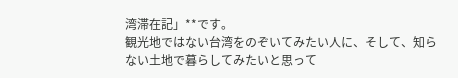湾滞在記」**です。
観光地ではない台湾をのぞいてみたい人に、そして、知らない土地で暮らしてみたいと思って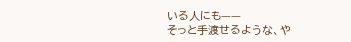いる人にも——
そっと手渡せるような、や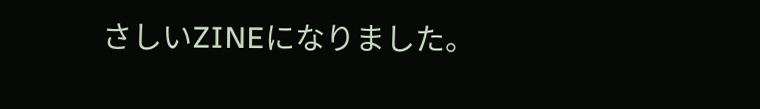さしいZINEになりました。